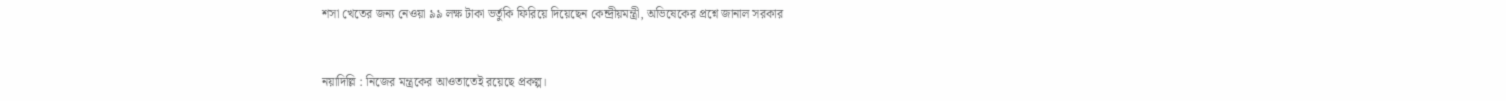শসা খেতের জন্য নেওয়া ৯৯ লক্ষ টাকা ভর্তুকি ফিরিয়ে দিয়েছেন কেন্দ্রীয়মন্ত্রী, অভিষেকের প্রশ্নে জানাল সরকার


নয়াদিল্লি : নিজের মন্ত্রকের আওতাতেই রয়েছে প্রকল্প।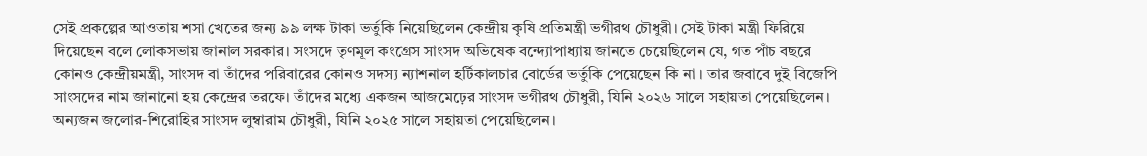সেই প্রকল্পের আওতায় শসা খেতের জন্য ৯৯ লক্ষ টাকা ভর্তুকি নিয়েছিলেন কেন্দ্রীয় কৃষি প্রতিমন্ত্রী ভগীরথ চৌধুরী। সেই টাকা মন্ত্রী ফিরিয়ে দিয়েছেন বলে লোকসভায় জানাল সরকার। সংসদে তৃণমূল কংগ্রেস সাংসদ অভিষেক বন্দ্যোপাধ্যায় জানতে চেয়েছিলেন যে, গত পাঁচ বছরে কোনও কেন্দ্রীয়মন্ত্রী, সাংসদ বা তাঁদের পরিবারের কোনও সদস্য ন্যাশনাল হর্টিকালচার বোর্ডের ভর্তুকি পেয়েছেন কি না । তার জবাবে দুই বিজেপি সাংসদের নাম জানানো হয় কেন্দ্রের তরফে। তাঁদের মধ্যে একজন আজমেঢ়ের সাংসদ ভগীরথ চৌধুরী, যিনি ২০২৬ সালে সহায়তা পেয়েছিলেন। অন্যজন জলোর-শিরোহির সাংসদ লুম্বারাম চৌধুরী, যিনি ২০২৫ সালে সহায়তা পেয়েছিলেন।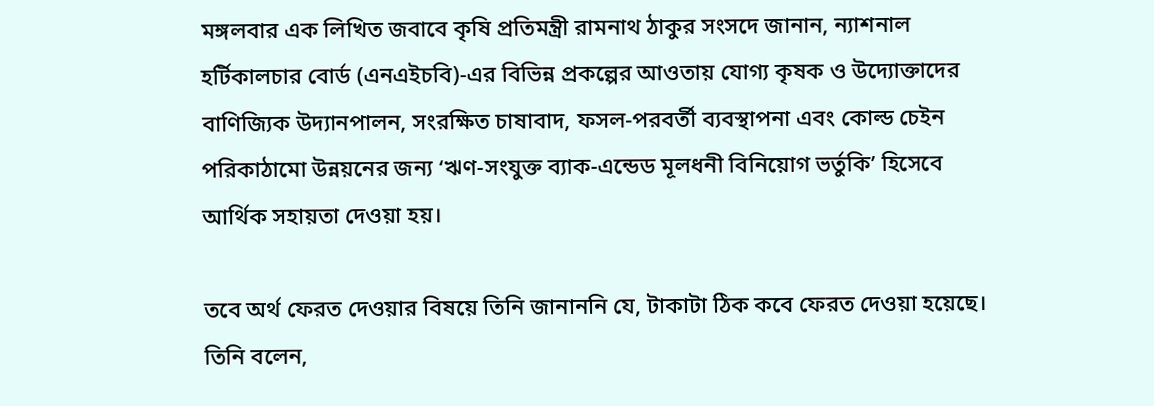মঙ্গলবার এক লিখিত জবাবে কৃষি প্রতিমন্ত্রী রামনাথ ঠাকুর সংসদে জানান, ন্যাশনাল হর্টিকালচার বোর্ড (এনএইচবি)-এর বিভিন্ন প্রকল্পের আওতায় যোগ্য কৃষক ও উদ্যোক্তাদের বাণিজ্যিক উদ্যানপালন, সংরক্ষিত চাষাবাদ, ফসল-পরবর্তী ব্যবস্থাপনা এবং কোল্ড চেইন পরিকাঠামো উন্নয়নের জন্য ‘ঋণ-সংযুক্ত ব্যাক-এন্ডেড মূলধনী বিনিয়োগ ভর্তুকি’ হিসেবে আর্থিক সহায়তা দেওয়া হয়।

তবে অর্থ ফেরত দেওয়ার বিষয়ে তিনি জানাননি যে, টাকাটা ঠিক কবে ফেরত দেওয়া হয়েছে। তিনি বলেন,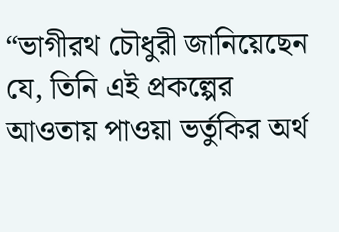“ভাগীরথ চৌধুরী জানিয়েছেন যে, তিনি এই প্রকল্পের আওতায় পাওয়া ভর্তুকির অর্থ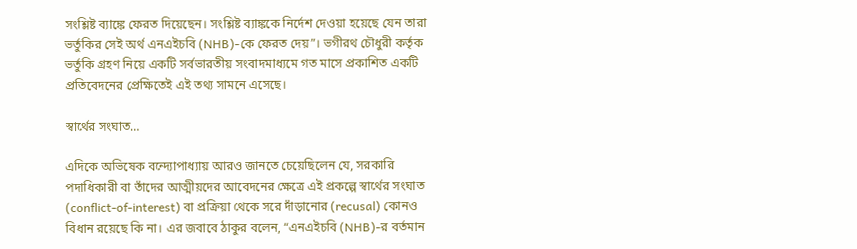সংশ্লিষ্ট ব্যাঙ্কে ফেরত দিয়েছেন। সংশ্লিষ্ট ব্যাঙ্ককে নির্দেশ দেওয়া হয়েছে যেন তারা ভর্তুকির সেই অর্থ এনএইচবি (NHB)-কে ফেরত দেয়”। ভগীরথ চৌধুরী কর্তৃক ভর্তুকি গ্রহণ নিয়ে একটি সর্বভারতীয় সংবাদমাধ্যমে গত মাসে প্রকাশিত একটি প্রতিবেদনের প্রেক্ষিতেই এই তথ্য সামনে এসেছে।

স্বার্থের সংঘাত…

এদিকে অভিষেক বন্দ্যোপাধ্যায় আরও জানতে চেয়েছিলেন যে, সরকারি পদাধিকারী বা তাঁদের আত্মীয়দের আবেদনের ক্ষেত্রে এই প্রকল্পে স্বার্থের সংঘাত (conflict-of-interest) বা প্রক্রিয়া থেকে সরে দাঁড়ানোর (recusal) কোনও বিধান রয়েছে কি না। এর জবাবে ঠাকুর বলেন, “এনএইচবি (NHB)-র বর্তমান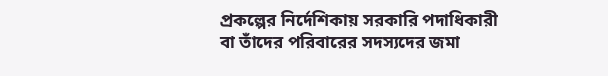প্রকল্পের নির্দেশিকায় সরকারি পদাধিকারী বা তাঁদের পরিবারের সদস্যদের জমা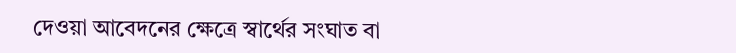দেওয়া আবেদনের ক্ষেত্রে স্বার্থের সংঘাত বা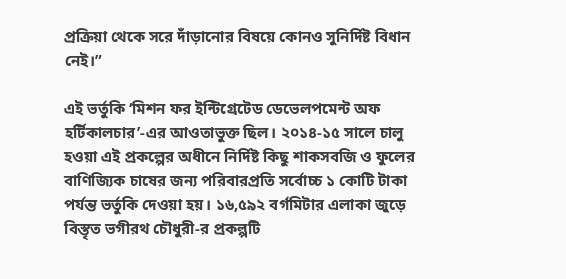প্রক্রিয়া থেকে সরে দাঁড়ানোর বিষয়ে কোনও সুনির্দিষ্ট বিধান নেই।”

এই ভর্তুকি ‘মিশন ফর ইন্টিগ্রেটেড ডেভেলপমেন্ট অফ হর্টিকালচার’-এর আওতাভুক্ত ছিল। ২০১৪-১৫ সালে চালু হওয়া এই প্রকল্পের অধীনে নির্দিষ্ট কিছু শাকসবজি ও ফুলের বাণিজ্যিক চাষের জন্য পরিবারপ্রতি সর্বোচ্চ ১ কোটি টাকা পর্যন্ত ভর্তুকি দেওয়া হয়। ১৬,৫৯২ বর্গমিটার এলাকা জুড়ে বিস্তৃত ভগীরথ চৌধুরী-র প্রকল্পটি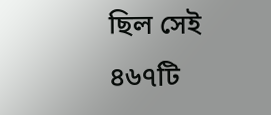ছিল সেই ৪৬৭টি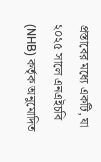প্রস্তাবের মধ্যে একটি, যা ২০২৫ সালে এনএইচবি (NHB) কর্তৃক অনুমোদিত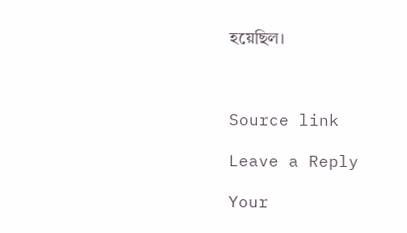হয়েছিল।



Source link

Leave a Reply

Your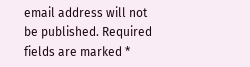email address will not be published. Required fields are marked *